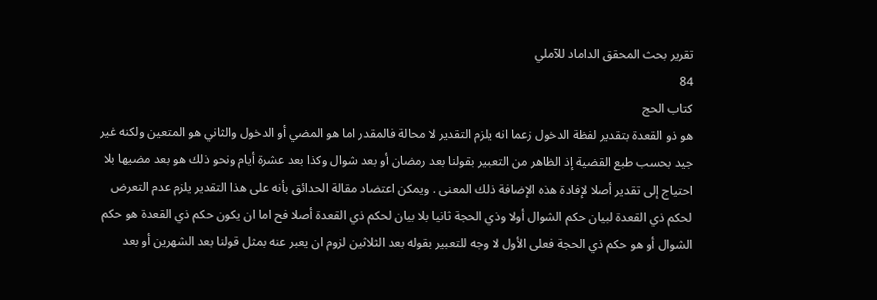تقرير بحث المحقق الداماد للآملي
84
كتاب الحج
هو ذو القعدة بتقدير لفظة الدخول زعما انه يلزم التقدير لا محالة فالمقدر اما هو المضي أو الدخول والثاني هو المتعين ولكنه غير جيد بحسب طبع القضية إذ الظاهر من التعبير بقولنا بعد رمضان أو بعد شوال وكذا بعد عشرة أيام ونحو ذلك هو بعد مضيها بلا احتياج إلى تقدير أصلا لإفادة هذه الإضافة ذلك المعنى . ويمكن اعتضاد مقالة الحدائق بأنه على هذا التقدير يلزم عدم التعرض لحكم ذي القعدة لبيان حكم الشوال أولا وذي الحجة ثانيا بلا بيان لحكم ذي القعدة أصلا فح اما ان يكون حكم ذي القعدة هو حكم الشوال أو هو حكم ذي الحجة فعلى الأول لا وجه للتعبير بقوله بعد الثلاثين لزوم ان يعبر عنه بمثل قولنا بعد الشهرين أو بعد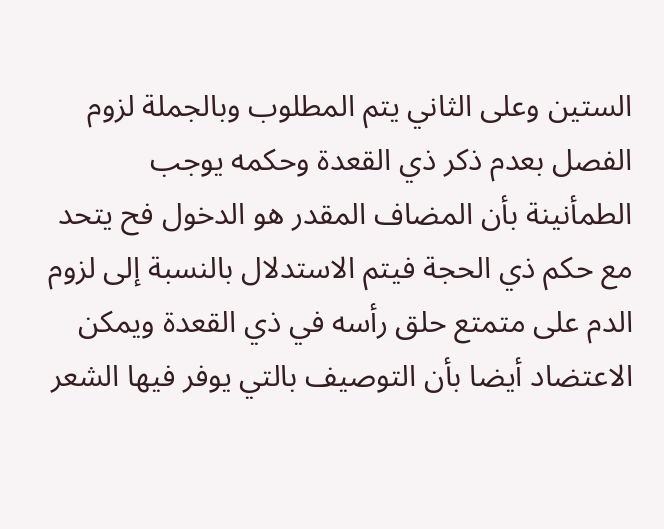الستين وعلى الثاني يتم المطلوب وبالجملة لزوم الفصل بعدم ذكر ذي القعدة وحكمه يوجب الطمأنينة بأن المضاف المقدر هو الدخول فح يتحد مع حكم ذي الحجة فيتم الاستدلال بالنسبة إلى لزوم الدم على متمتع حلق رأسه في ذي القعدة ويمكن الاعتضاد أيضا بأن التوصيف بالتي يوفر فيها الشعر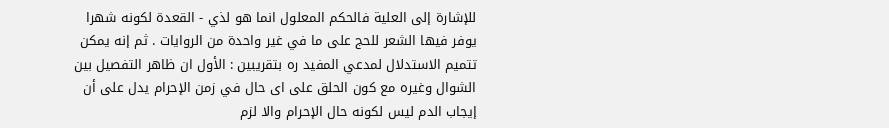للإشارة إلى العلية فالحكم المعلول انما هو لذي - القعدة لكونه شهرا يوفر فيها الشعر للحج على ما في غير واحدة من الروايات . ثم إنه يمكن تتميم الاستدلال لمدعي المفيد ره بتقريبين : الأول ان ظاهر التفصيل بين الشوال وغيره مع كون الحلق على اى حال في زمن الإحرام يدل على أن إيجاب الدم ليس لكونه حال الإحرام والا لزم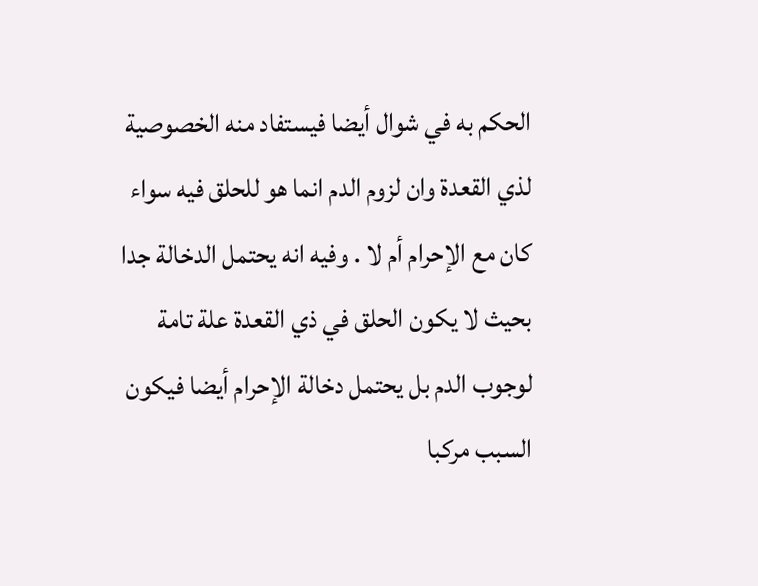الحكم به في شوال أيضا فيستفاد منه الخصوصية لذي القعدة وان لزوم الدم انما هو للحلق فيه سواء كان مع الإحرام أم لا . وفيه انه يحتمل الدخالة جدا بحيث لا يكون الحلق في ذي القعدة علة تامة لوجوب الدم بل يحتمل دخالة الإحرام أيضا فيكون السبب مركبا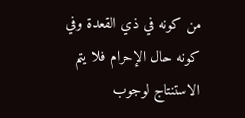من كونه في ذي القعدة وفي كونه حال الإحرام فلا يتم الاستنتاج لوجوب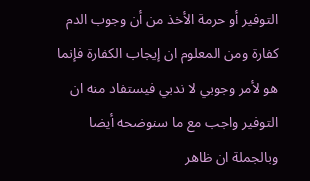التوفير أو حرمة الأخذ من أن وجوب الدم كفارة ومن المعلوم ان إيجاب الكفارة فإنما هو لأمر وجوبي لا ندبي فيستفاد منه ان التوفير واجب مع ما سنوضحه أيضا وبالجملة ان ظاهر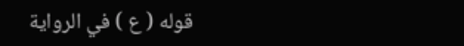قوله ( ع ) في الرواية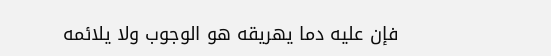فإن عليه دما يهريقه هو الوجوب ولا يلائمه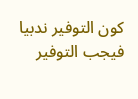كون التوفير ندبيا فيجب التوفير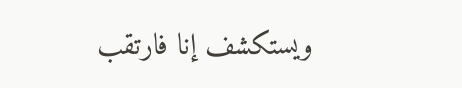ويستكشف إنا فارتقب